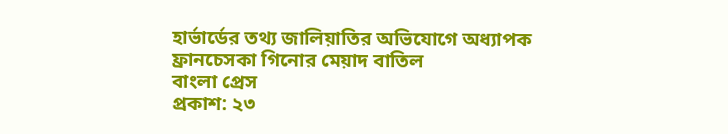হার্ভার্ডের তথ্য জালিয়াতির অভিযোগে অধ্যাপক ফ্রানচেসকা গিনোর মেয়াদ বাতিল
বাংলা প্রেস
প্রকাশ: ২৩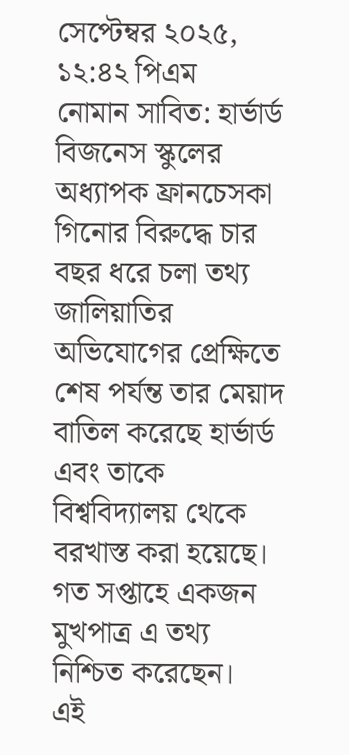সেপ্টেম্বর ২০২৫, ১২:৪২ পিএম
নোমান সাবিত: হার্ভার্ড বিজনেস স্কুলের অধ্যাপক ফ্রানচেসকা গিনোর বিরুদ্ধে চার বছর ধরে চলা তথ্য জালিয়াতির অভিযোগের প্রেক্ষিতে শেষ পর্যন্ত তার মেয়াদ বাতিল করেছে হার্ভার্ড এবং তাকে বিশ্ববিদ্যালয় থেকে বরখাস্ত করা হয়েছে। গত সপ্তাহে একজন মুখপাত্র এ তথ্য নিশ্চিত করেছেন।
এই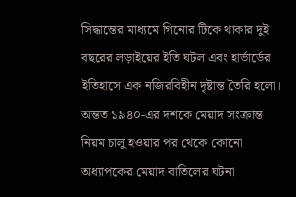সিদ্ধান্তের মাধ্যমে গিনোর টিকে থাকার দুই বছরের লড়াইয়ের ইতি ঘটল এবং হার্ভার্ডের ইতিহাসে এক নজিরবিহীন দৃষ্টান্ত তৈরি হলো। অন্তত ১৯৪০-এর দশকে মেয়াদ সংক্রান্ত নিয়ম চালু হওয়ার পর থেকে কোনো অধ্যাপকের মেয়াদ বাতিলের ঘটনা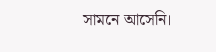সামনে আসেনি।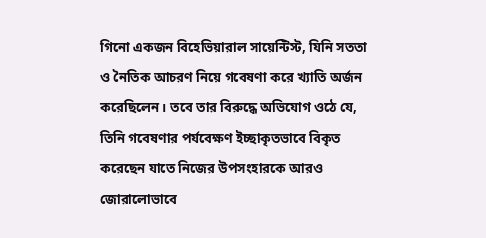গিনো একজন বিহেভিয়ারাল সায়েন্টিস্ট, যিনি সততা ও নৈতিক আচরণ নিয়ে গবেষণা করে খ্যাতি অর্জন করেছিলেন। তবে তার বিরুদ্ধে অভিযোগ ওঠে যে, তিনি গবেষণার পর্যবেক্ষণ ইচ্ছাকৃতভাবে বিকৃত করেছেন যাতে নিজের উপসংহারকে আরও জোরালোভাবে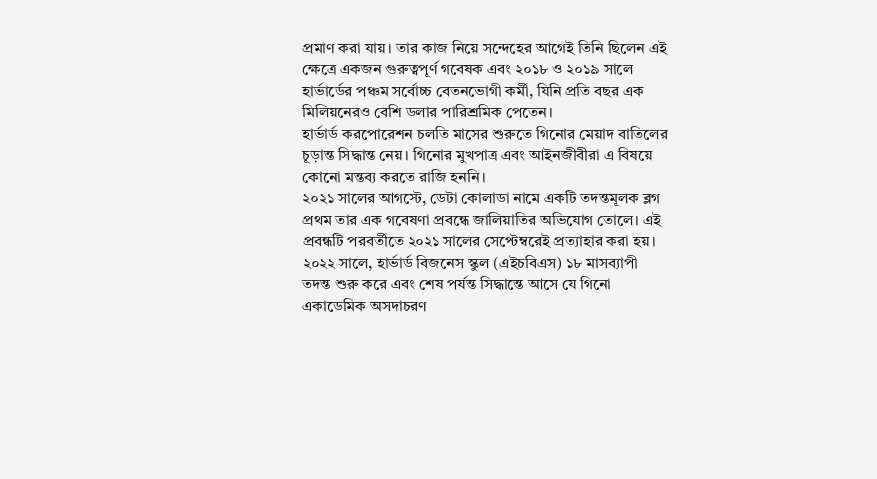প্রমাণ করা যায়। তার কাজ নিয়ে সন্দেহের আগেই তিনি ছিলেন এই ক্ষেত্রে একজন গুরুত্বপূর্ণ গবেষক এবং ২০১৮ ও ২০১৯ সালে হার্ভার্ডের পঞ্চম সর্বোচ্চ বেতনভোগী কর্মী, যিনি প্রতি বছর এক মিলিয়নেরও বেশি ডলার পারিশ্রমিক পেতেন।
হার্ভার্ড করপোরেশন চলতি মাসের শুরুতে গিনোর মেয়াদ বাতিলের চূড়ান্ত সিদ্ধান্ত নেয়। গিনোর মুখপাত্র এবং আইনজীবীরা এ বিষয়ে কোনো মন্তব্য করতে রাজি হননি।
২০২১ সালের আগস্টে, ডেটা কোলাডা নামে একটি তদন্তমূলক ব্লগ প্রথম তার এক গবেষণা প্রবন্ধে জালিয়াতির অভিযোগ তোলে। এই প্রবন্ধটি পরবর্তীতে ২০২১ সালের সেপ্টেম্বরেই প্রত্যাহার করা হয়।
২০২২ সালে, হার্ভার্ড বিজনেস স্কুল (এইচবিএস) ১৮ মাসব্যাপী তদন্ত শুরু করে এবং শেষ পর্যন্ত সিদ্ধান্তে আসে যে গিনো একাডেমিক অসদাচরণ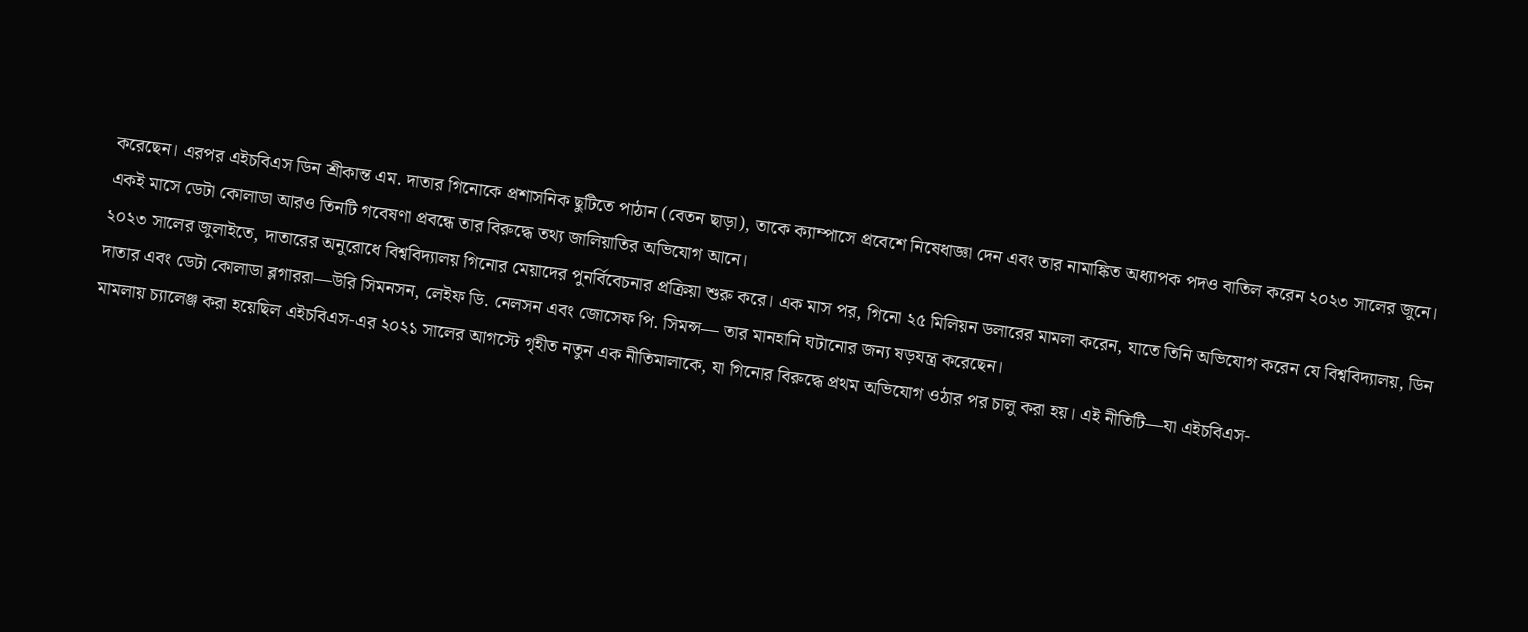করেছেন। এরপর এইচবিএস ডিন শ্রীকান্ত এম. দাতার গিনোকে প্রশাসনিক ছুটিতে পাঠান (বেতন ছাড়া), তাকে ক্যাম্পাসে প্রবেশে নিষেধাজ্ঞা দেন এবং তার নামাঙ্কিত অধ্যাপক পদও বাতিল করেন ২০২৩ সালের জুনে। একই মাসে ডেটা কোলাডা আরও তিনটি গবেষণা প্রবন্ধে তার বিরুদ্ধে তথ্য জালিয়াতির অভিযোগ আনে।
২০২৩ সালের জুলাইতে, দাতারের অনুরোধে বিশ্ববিদ্যালয় গিনোর মেয়াদের পুনর্বিবেচনার প্রক্রিয়া শুরু করে। এক মাস পর, গিনো ২৫ মিলিয়ন ডলারের মামলা করেন, যাতে তিনি অভিযোগ করেন যে বিশ্ববিদ্যালয়, ডিন দাতার এবং ডেটা কোলাডা ব্লগাররা—উরি সিমনসন, লেইফ ডি. নেলসন এবং জোসেফ পি. সিমন্স— তার মানহানি ঘটানোর জন্য ষড়যন্ত্র করেছেন।
মামলায় চ্যালেঞ্জ করা হয়েছিল এইচবিএস-এর ২০২১ সালের আগস্টে গৃহীত নতুন এক নীতিমালাকে, যা গিনোর বিরুদ্ধে প্রথম অভিযোগ ওঠার পর চালু করা হয়। এই নীতিটি—যা এইচবিএস-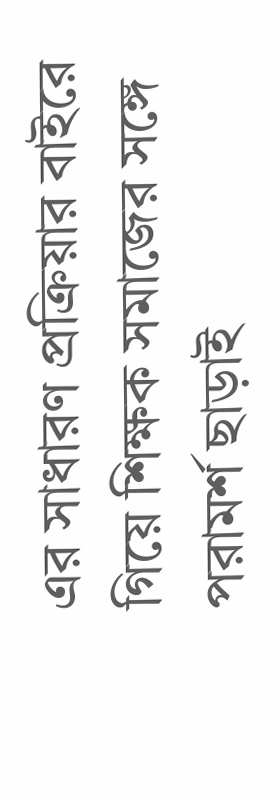এর সাধারণ প্রক্রিয়ার বাইরে গিয়ে শিক্ষক সমাজের সঙ্গে পরামর্শ ছাড়াই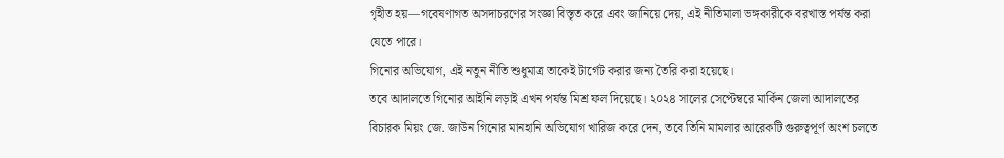গৃহীত হয়—গবেষণাগত অসদাচরণের সংজ্ঞা বিস্তৃত করে এবং জানিয়ে দেয়, এই নীতিমালা ভঙ্গকারীকে বরখাস্ত পর্যন্ত করা যেতে পারে।
গিনোর অভিযোগ, এই নতুন নীতি শুধুমাত্র তাকেই টার্গেট করার জন্য তৈরি করা হয়েছে।
তবে আদালতে গিনোর আইনি লড়াই এখন পর্যন্ত মিশ্র ফল দিয়েছে। ২০২৪ সালের সেপ্টেম্বরে মার্কিন জেলা আদালতের বিচারক মিয়ং জে. জাউন গিনোর মানহানি অভিযোগ খারিজ করে দেন, তবে তিনি মামলার আরেকটি গুরুত্বপূর্ণ অংশ চলতে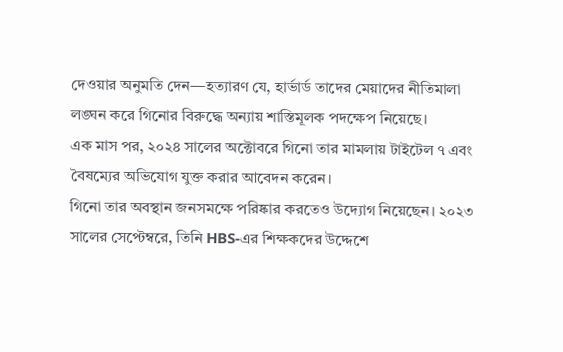দেওয়ার অনুমতি দেন—হত্যারণ যে, হার্ভার্ড তাদের মেয়াদের নীতিমালা লঙ্ঘন করে গিনোর বিরুদ্ধে অন্যায় শাস্তিমূলক পদক্ষেপ নিয়েছে।
এক মাস পর, ২০২৪ সালের অক্টোবরে গিনো তার মামলায় টাইটেল ৭ এবং বৈষম্যের অভিযোগ যুক্ত করার আবেদন করেন।
গিনো তার অবস্থান জনসমক্ষে পরিষ্কার করতেও উদ্যোগ নিয়েছেন। ২০২৩ সালের সেপ্টেম্বরে, তিনি HBS-এর শিক্ষকদের উদ্দেশে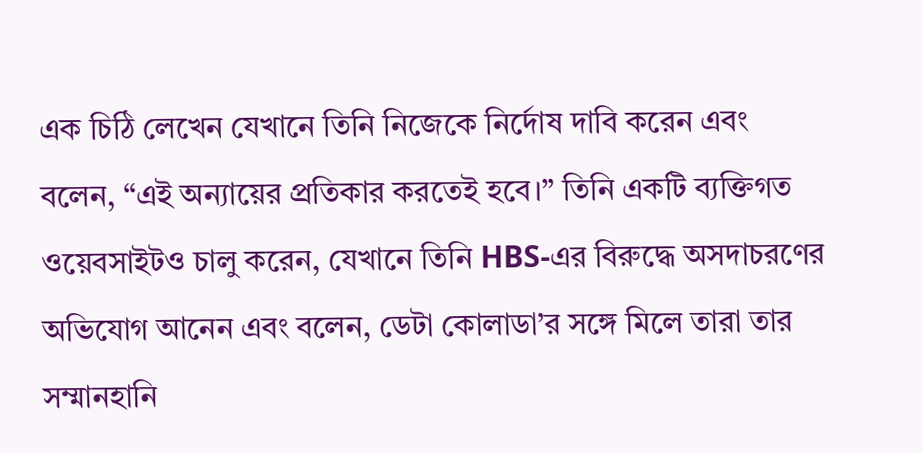এক চিঠি লেখেন যেখানে তিনি নিজেকে নির্দোষ দাবি করেন এবং বলেন, “এই অন্যায়ের প্রতিকার করতেই হবে।” তিনি একটি ব্যক্তিগত ওয়েবসাইটও চালু করেন, যেখানে তিনি HBS-এর বিরুদ্ধে অসদাচরণের অভিযোগ আনেন এবং বলেন, ডেটা কোলাডা’র সঙ্গে মিলে তারা তার সম্মানহানি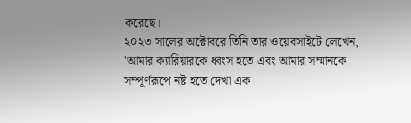করেছে।
২০২৩ সালের অক্টোবরে তিনি তার ওয়েবসাইটে লেখেন, 'আমার ক্যারিয়ারকে ধ্বংস হতে এবং আমার সম্মানকে সম্পূর্ণরূপে নষ্ট হতে দেখা এক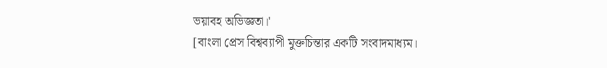ভয়াবহ অভিজ্ঞতা।'
[বাংলা প্রেস বিশ্বব্যাপী মুক্তচিন্তার একটি সংবাদমাধ্যম।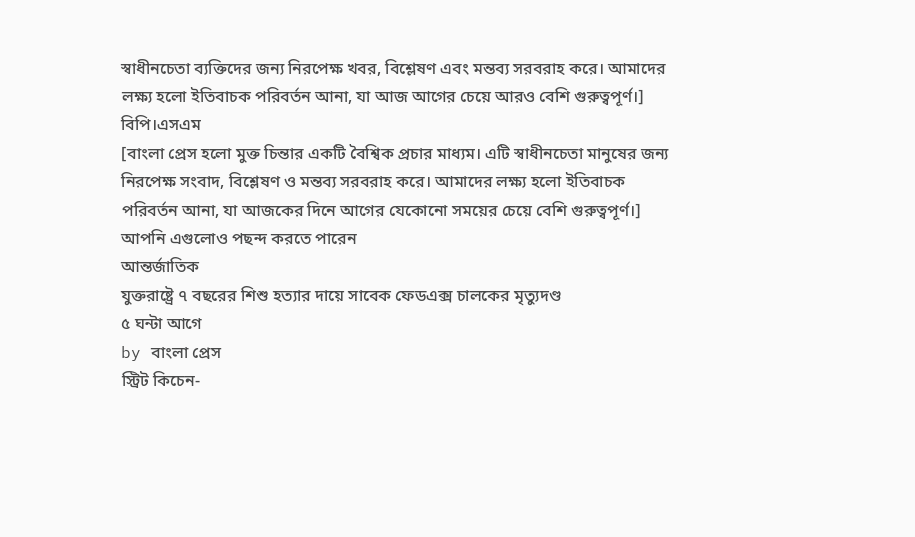স্বাধীনচেতা ব্যক্তিদের জন্য নিরপেক্ষ খবর, বিশ্লেষণ এবং মন্তব্য সরবরাহ করে। আমাদের লক্ষ্য হলো ইতিবাচক পরিবর্তন আনা, যা আজ আগের চেয়ে আরও বেশি গুরুত্বপূর্ণ।]
বিপি।এসএম
[বাংলা প্রেস হলো মুক্ত চিন্তার একটি বৈশ্বিক প্রচার মাধ্যম। এটি স্বাধীনচেতা মানুষের জন্য নিরপেক্ষ সংবাদ, বিশ্লেষণ ও মন্তব্য সরবরাহ করে। আমাদের লক্ষ্য হলো ইতিবাচক পরিবর্তন আনা, যা আজকের দিনে আগের যেকোনো সময়ের চেয়ে বেশি গুরুত্বপূর্ণ।]
আপনি এগুলোও পছন্দ করতে পারেন
আন্তর্জাতিক
যুক্তরাষ্ট্রে ৭ বছরের শিশু হত্যার দায়ে সাবেক ফেডএক্স চালকের মৃত্যুদণ্ড
৫ ঘন্টা আগে
by বাংলা প্রেস
স্ট্রিট কিচেন-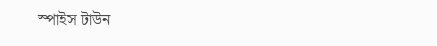স্পাইস টাউন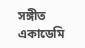সঙ্গীত একাডেমি